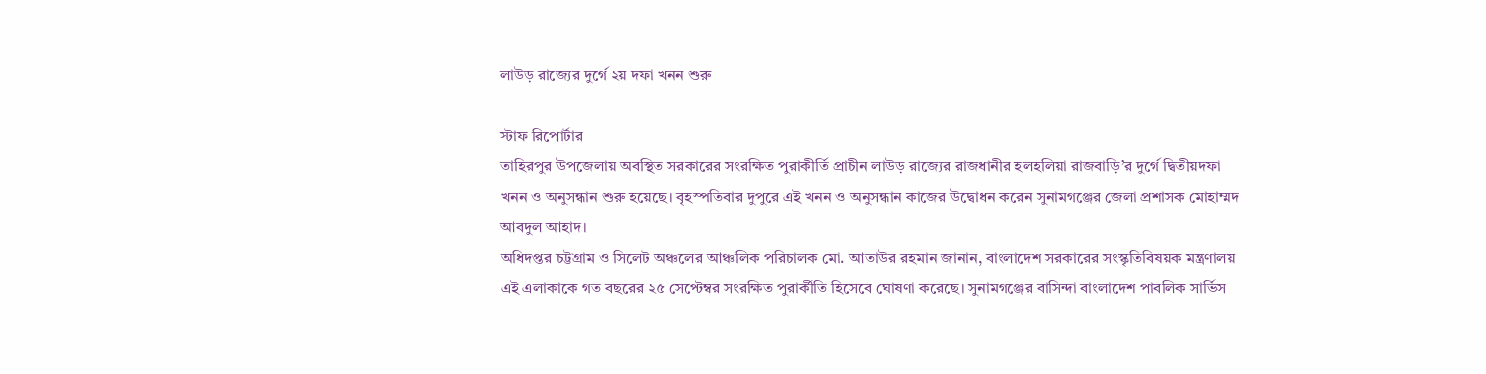লাউড় রাজ্যের দুর্গে ২য় দফা খনন শুরু

স্টাফ রিপোর্টার
তাহিরপুর উপজেলায় অবস্থিত সরকারের সংরক্ষিত পুরাকীর্তি প্রাচীন লাউড় রাজ্যের রাজধানীর হলহলিয়া রাজবাড়ি’র দুর্গে দ্বিতীয়দফা খনন ও অনুসন্ধান শুরু হয়েছে। বৃহস্পতিবার দুপুরে এই খনন ও অনুসন্ধান কাজের উদ্বোধন করেন সুনামগঞ্জের জেলা প্রশাসক মোহাম্মদ আবদুল আহাদ।
অধিদপ্তর চট্টগ্রাম ও সিলেট অঞ্চলের আঞ্চলিক পরিচালক মো. আতাউর রহমান জানান, বাংলাদেশ সরকারের সংস্কৃতিবিষয়ক মন্ত্রণালয় এই এলাকাকে গত বছরের ২৫ সেপ্টেম্বর সংরক্ষিত পুরার্কীতি হিসেবে ঘোষণা করেছে। সুনামগঞ্জের বাসিন্দা বাংলাদেশ পাবলিক সার্ভিস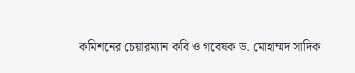কমিশনের চেয়ারম্যান কবি ও গবেষক ড. মোহাম্মদ সাদিক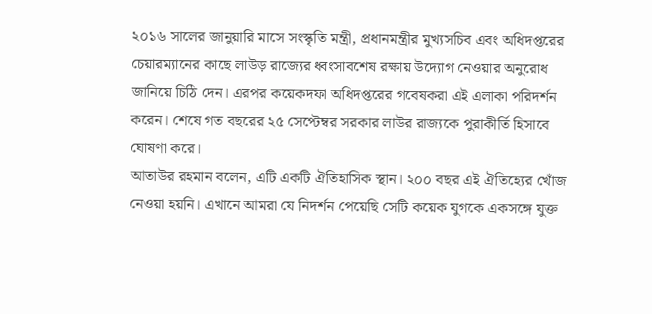২০১৬ সালের জানুয়ারি মাসে সংস্কৃতি মন্ত্রী, প্রধানমন্ত্রীর মুখ্যসচিব এবং অধিদপ্তরের চেয়ারম্যানের কাছে লাউড় রাজ্যের ধ্বংসাবশেষ রক্ষায় উদ্যোগ নেওয়ার অনুরোধ জানিয়ে চিঠি দেন। এরপর কয়েকদফা অধিদপ্তরের গবেষকরা এই এলাকা পরিদর্শন করেন। শেষে গত বছরের ২৫ সেপ্টেম্বর সরকার লাউর রাজ্যকে পুরাকীর্তি হিসাবে ঘোষণা করে।
আতাউর রহমান বলেন, এটি একটি ঐতিহাসিক স্থান। ২০০ বছর এই ঐতিহ্যের খোঁজ নেওয়া হয়নি। এখানে আমরা যে নিদর্শন পেয়েছি সেটি কয়েক যুগকে একসঙ্গে যুক্ত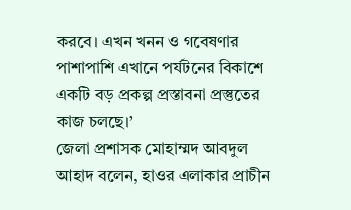করবে। এখন খনন ও গবেষণার পাশাপাশি এখানে পর্যটনের বিকাশে একটি বড় প্রকল্প প্রস্তাবনা প্রস্তুতের কাজ চলছে।’
জেলা প্রশাসক মোহাম্মদ আবদুল আহাদ বলেন, হাওর এলাকার প্রাচীন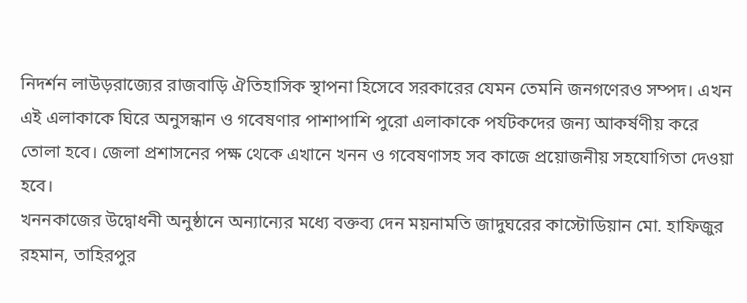নিদর্শন লাউড়রাজ্যের রাজবাড়ি ঐতিহাসিক স্থাপনা হিসেবে সরকারের যেমন তেমনি জনগণেরও সম্পদ। এখন এই এলাকাকে ঘিরে অনুসন্ধান ও গবেষণার পাশাপাশি পুরো এলাকাকে পর্যটকদের জন্য আকর্ষণীয় করে তোলা হবে। জেলা প্রশাসনের পক্ষ থেকে এখানে খনন ও গবেষণাসহ সব কাজে প্রয়োজনীয় সহযোগিতা দেওয়া হবে।
খননকাজের উদ্বোধনী অনুষ্ঠানে অন্যান্যের মধ্যে বক্তব্য দেন ময়নামতি জাদুঘরের কাস্টোডিয়ান মো. হাফিজুর রহমান, তাহিরপুর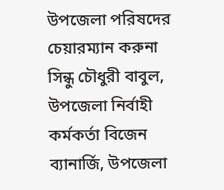উপজেলা পরিষদের চেয়ারম্যান করুনা সিন্ধু চৌধুরী বাবুল, উপজেলা নির্বাহী কর্মকর্তা বিজেন ব্যানার্জি, উপজেলা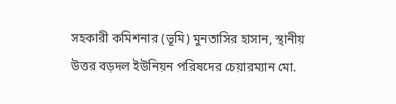সহকারী কমিশনার (ভূমি) মুনতাসির হাসান, স্থানীয় উত্তর বড়দল ইউনিয়ন পরিষদের চেয়ারম্যান মো.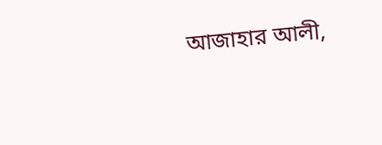আজাহার আলী,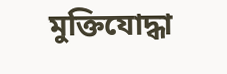মুক্তিযোদ্ধা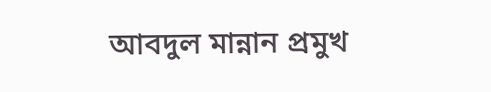আবদুল মান্নান প্রমুখ